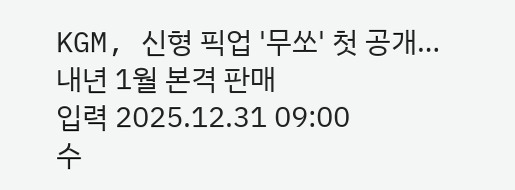KGM, 신형 픽업 '무쏘' 첫 공개…내년 1월 본격 판매
입력 2025.12.31 09:00
수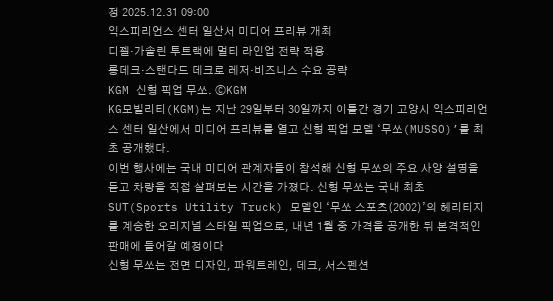정 2025.12.31 09:00
익스피리언스 센터 일산서 미디어 프리뷰 개최
디젤·가솔린 투트랙에 멀티 라인업 전략 적용
롱데크·스탠다드 데크로 레저·비즈니스 수요 공략
KGM 신형 픽업 무쏘. ⓒKGM
KG모빌리티(KGM)는 지난 29일부터 30일까지 이틀간 경기 고양시 익스피리언스 센터 일산에서 미디어 프리뷰를 열고 신형 픽업 모델 ‘무쏘(MUSSO)’를 최초 공개했다.
이번 행사에는 국내 미디어 관계자들이 참석해 신형 무쏘의 주요 사양 설명을 듣고 차량을 직접 살펴보는 시간을 가졌다. 신형 무쏘는 국내 최초 SUT(Sports Utility Truck) 모델인 ‘무쏘 스포츠(2002)’의 헤리티지를 계승한 오리지널 스타일 픽업으로, 내년 1월 중 가격을 공개한 뒤 본격적인 판매에 들어갈 예정이다
신형 무쏘는 전면 디자인, 파워트레인, 데크, 서스펜션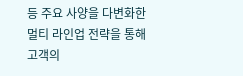등 주요 사양을 다변화한 멀티 라인업 전략을 통해 고객의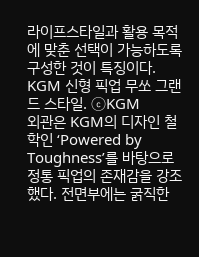라이프스타일과 활용 목적에 맞춘 선택이 가능하도록 구성한 것이 특징이다.
KGM 신형 픽업 무쏘 그랜드 스타일. ⓒKGM
외관은 KGM의 디자인 철학인 ‘Powered by Toughness’를 바탕으로 정통 픽업의 존재감을 강조했다. 전면부에는 굵직한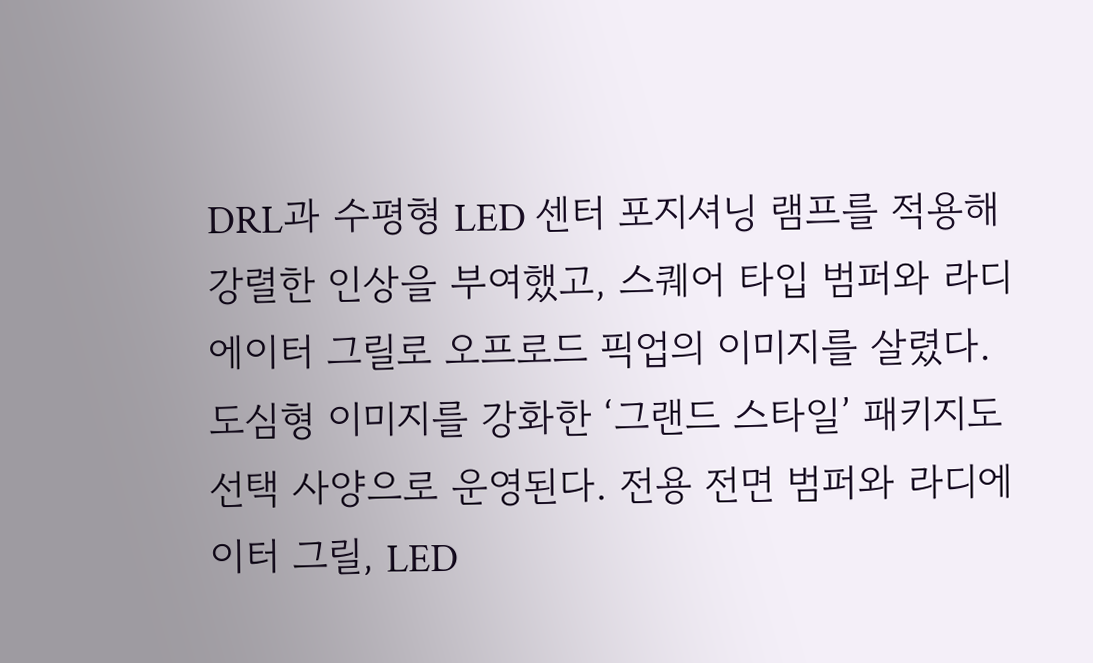DRL과 수평형 LED 센터 포지셔닝 램프를 적용해 강렬한 인상을 부여했고, 스퀘어 타입 범퍼와 라디에이터 그릴로 오프로드 픽업의 이미지를 살렸다.
도심형 이미지를 강화한 ‘그랜드 스타일’ 패키지도 선택 사양으로 운영된다. 전용 전면 범퍼와 라디에이터 그릴, LED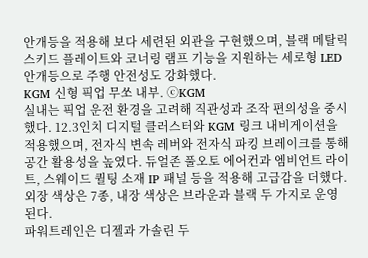안개등을 적용해 보다 세련된 외관을 구현했으며, 블랙 메탈릭 스키드 플레이트와 코너링 램프 기능을 지원하는 세로형 LED 안개등으로 주행 안전성도 강화했다.
KGM 신형 픽업 무쏘 내부. ⓒKGM
실내는 픽업 운전 환경을 고려해 직관성과 조작 편의성을 중시했다. 12.3인치 디지털 클러스터와 KGM 링크 내비게이션을 적용했으며, 전자식 변속 레버와 전자식 파킹 브레이크를 통해 공간 활용성을 높였다. 듀얼존 풀오토 에어컨과 엠비언트 라이트, 스웨이드 퀼팅 소재 IP 패널 등을 적용해 고급감을 더했다. 외장 색상은 7종, 내장 색상은 브라운과 블랙 두 가지로 운영된다.
파워트레인은 디젤과 가솔린 두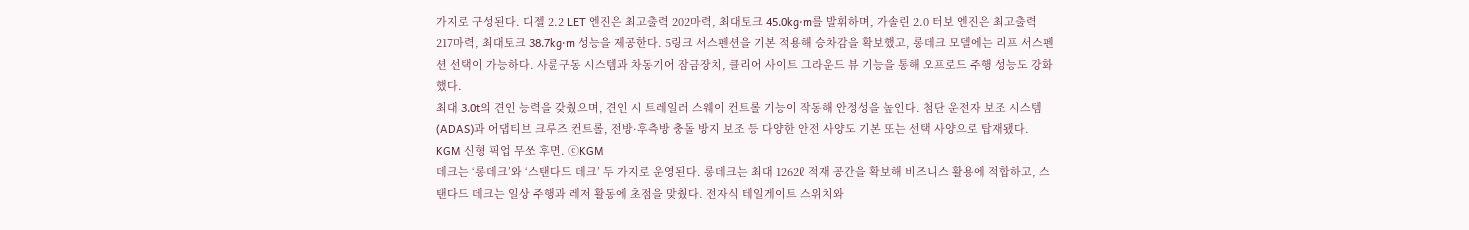가지로 구성된다. 디젤 2.2 LET 엔진은 최고출력 202마력, 최대토크 45.0kg·m를 발휘하며, 가솔린 2.0 터보 엔진은 최고출력 217마력, 최대토크 38.7kg·m 성능을 제공한다. 5링크 서스펜션을 기본 적용해 승차감을 확보했고, 롱데크 모델에는 리프 서스펜션 선택이 가능하다. 사륜구동 시스템과 차동기어 잠금장치, 클리어 사이트 그라운드 뷰 기능을 통해 오프로드 주행 성능도 강화했다.
최대 3.0t의 견인 능력을 갖췄으며, 견인 시 트레일러 스웨이 컨트롤 기능이 작동해 안정성을 높인다. 첨단 운전자 보조 시스템(ADAS)과 어댑티브 크루즈 컨트롤, 전방·후측방 충돌 방지 보조 등 다양한 안전 사양도 기본 또는 선택 사양으로 탑재됐다.
KGM 신형 픽업 무쏘 후면. ⓒKGM
데크는 ‘롱데크’와 ‘스탠다드 데크’ 두 가지로 운영된다. 롱데크는 최대 1262ℓ 적재 공간을 확보해 비즈니스 활용에 적합하고, 스탠다드 데크는 일상 주행과 레저 활동에 초점을 맞췄다. 전자식 테일게이트 스위치와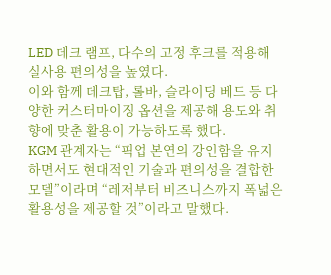LED 데크 램프, 다수의 고정 후크를 적용해 실사용 편의성을 높였다.
이와 함께 데크탑, 롤바, 슬라이딩 베드 등 다양한 커스터마이징 옵션을 제공해 용도와 취향에 맞춘 활용이 가능하도록 했다.
KGM 관계자는 “픽업 본연의 강인함을 유지하면서도 현대적인 기술과 편의성을 결합한 모델”이라며 “레저부터 비즈니스까지 폭넓은 활용성을 제공할 것”이라고 말했다.